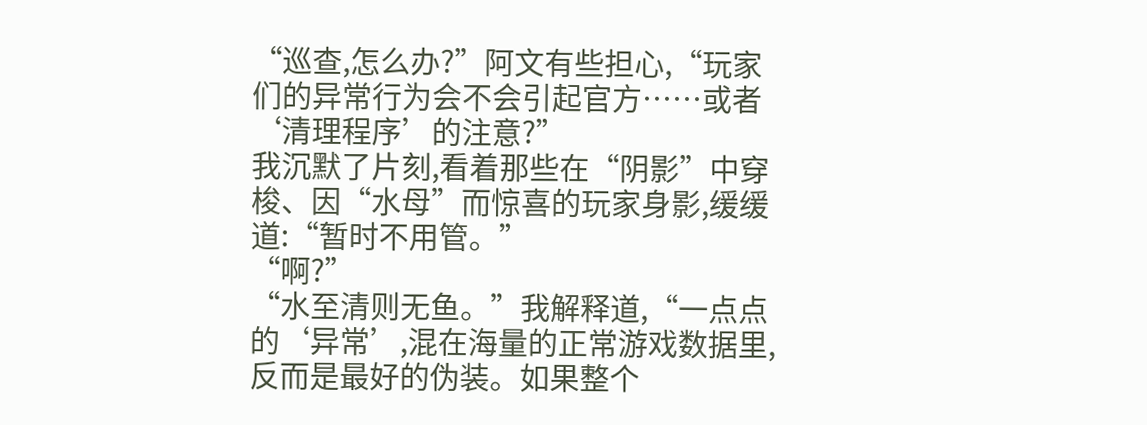“巡查,怎么办?”阿文有些担心,“玩家们的异常行为会不会引起官方……或者‘清理程序’的注意?”
我沉默了片刻,看着那些在“阴影”中穿梭、因“水母”而惊喜的玩家身影,缓缓道:“暂时不用管。”
“啊?”
“水至清则无鱼。”我解释道,“一点点的‘异常’,混在海量的正常游戏数据里,反而是最好的伪装。如果整个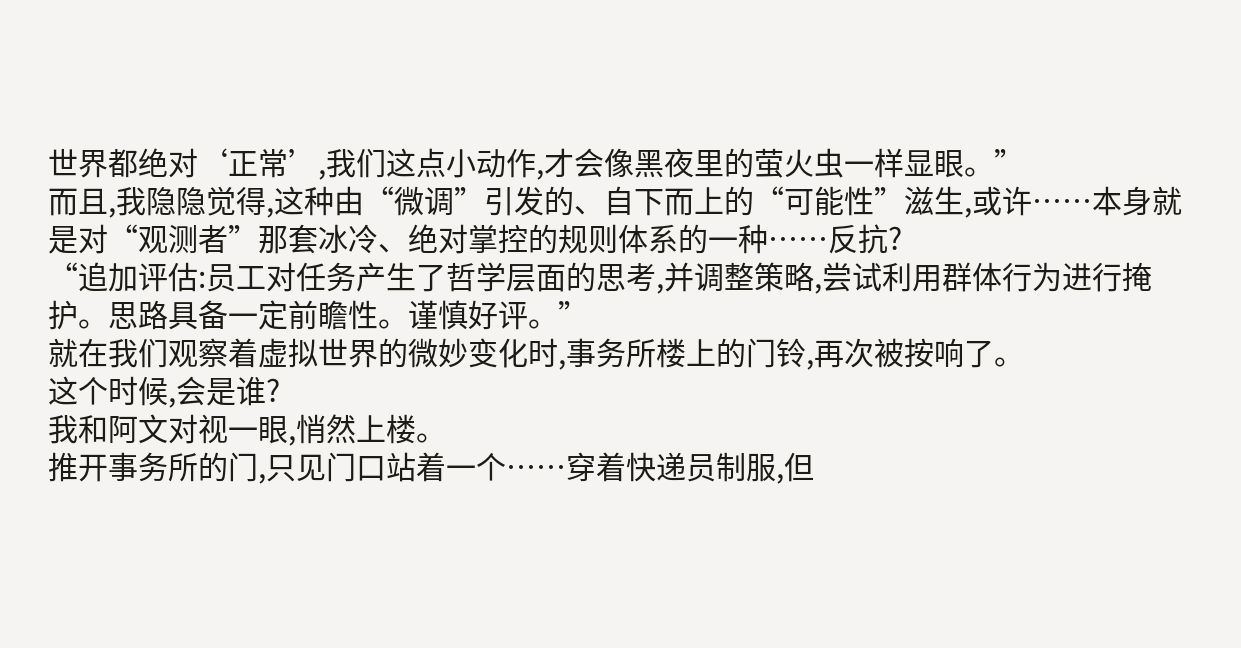世界都绝对‘正常’,我们这点小动作,才会像黑夜里的萤火虫一样显眼。”
而且,我隐隐觉得,这种由“微调”引发的、自下而上的“可能性”滋生,或许……本身就是对“观测者”那套冰冷、绝对掌控的规则体系的一种……反抗?
“追加评估:员工对任务产生了哲学层面的思考,并调整策略,尝试利用群体行为进行掩护。思路具备一定前瞻性。谨慎好评。”
就在我们观察着虚拟世界的微妙变化时,事务所楼上的门铃,再次被按响了。
这个时候,会是谁?
我和阿文对视一眼,悄然上楼。
推开事务所的门,只见门口站着一个……穿着快递员制服,但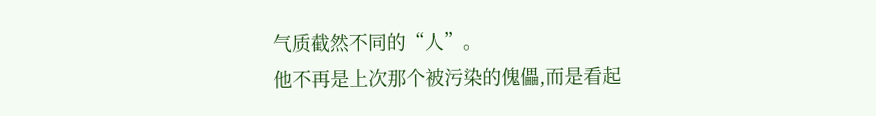气质截然不同的“人”。
他不再是上次那个被污染的傀儡,而是看起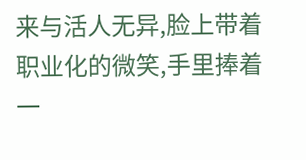来与活人无异,脸上带着职业化的微笑,手里捧着一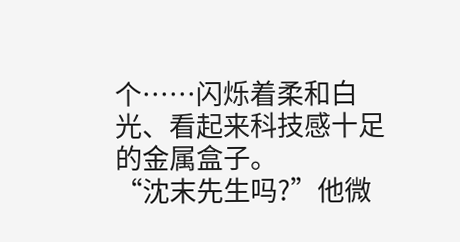个……闪烁着柔和白光、看起来科技感十足的金属盒子。
“沈末先生吗?”他微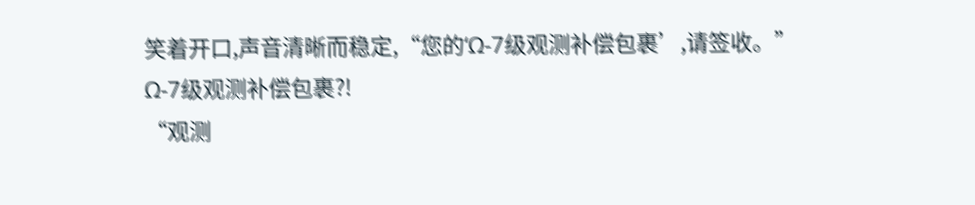笑着开口,声音清晰而稳定,“您的‘Ω-7级观测补偿包裹’,请签收。”
Ω-7级观测补偿包裹?!
“观测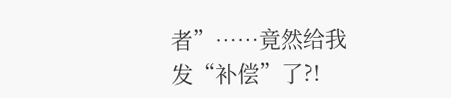者”……竟然给我发“补偿”了?!